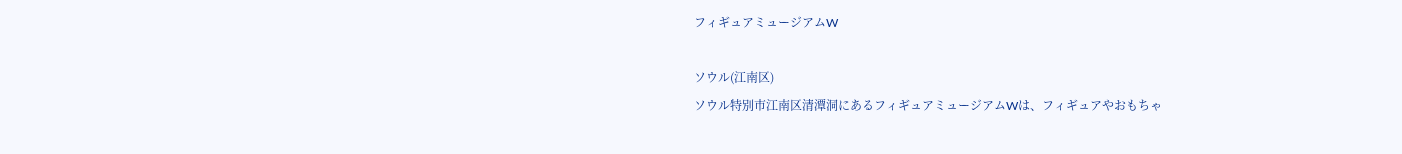フィギュアミュージアムW

ソウル(江南区)
ソウル特別市江南区清潭洞にあるフィギュアミュージアムWは、フィギュアやおもちゃ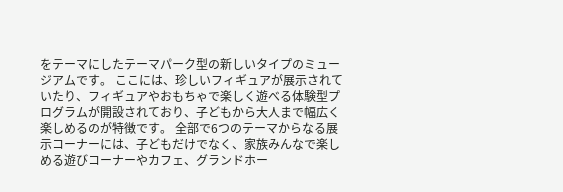をテーマにしたテーマパーク型の新しいタイプのミュージアムです。 ここには、珍しいフィギュアが展示されていたり、フィギュアやおもちゃで楽しく遊べる体験型プログラムが開設されており、子どもから大人まで幅広く楽しめるのが特徴です。 全部で6つのテーマからなる展示コーナーには、子どもだけでなく、家族みんなで楽しめる遊びコーナーやカフェ、グランドホー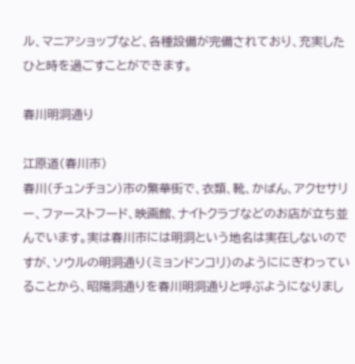ル、マニアショップなど、各種設備が完備されており、充実したひと時を過ごすことができます。

春川明洞通り

江原道(春川市)
春川(チュンチョン)市の繁華街で、衣類、靴、かばん、アクセサリー、ファーストフード、映画館、ナイトクラブなどのお店が立ち並んでいます。実は春川市には明洞という地名は実在しないのですが、ソウルの明洞通り(ミョンドンコリ)のようににぎわっていることから、昭陽洞通りを春川明洞通りと呼ぶようになりまし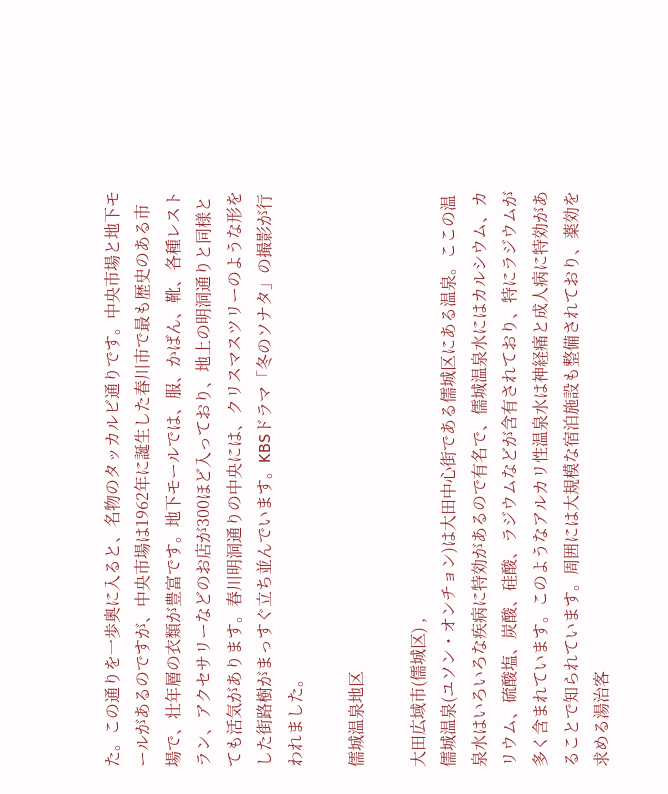た。この通りを一歩奥に入ると、名物のタッカルビ通りです。中央市場と地下モールがあるのですが、中央市場は1962年に誕生した春川市で最も歴史のある市場で、壮年層の衣類が豊富です。地下モールでは、服、かばん、靴、各種レストラン、アクセサリーなどのお店が300ほど入っており、地上の明洞通りと同様とても活気があります。春川明洞通りの中央には、クリスマスツリーのような形をした街路樹がまっすぐ立ち並んでいます。KBSドラマ「冬のソナタ」の撮影が行われました。

儒城温泉地区

大田広域市(儒城区) ,
儒城温泉(ユソン・オンチョン)は大田中心街である儒城区にある温泉。ここの温泉水はいろいろな疾病に特効があるので有名で、儒城温泉水にはカルシウム、カリウム、硫酸塩、炭酸、硅酸、ラジウムなどが含有されており、特にラジウムが多く含まれています。このようなアルカリ性温泉水は神経痛と成人病に特効があることで知られています。周囲には大規模な宿泊施設も整備されており、薬効を求める湯治客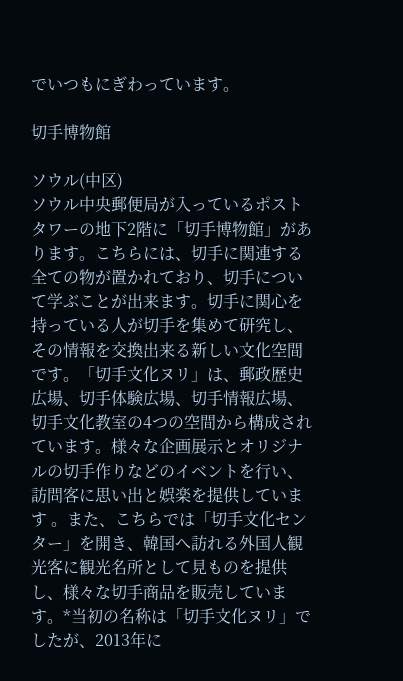でいつもにぎわっています。

切手博物館

ソウル(中区)
ソウル中央郵便局が入っているポストタワーの地下2階に「切手博物館」があります。こちらには、切手に関連する全ての物が置かれており、切手について学ぶことが出来ます。切手に関心を持っている人が切手を集めて研究し、その情報を交換出来る新しい文化空間です。「切手文化ヌリ」は、郵政歴史広場、切手体験広場、切手情報広場、切手文化教室の4つの空間から構成されています。様々な企画展示とオリジナルの切手作りなどのイベントを行い、訪問客に思い出と娯楽を提供しています 。また、こちらでは「切手文化センター」を開き、韓国へ訪れる外国人観光客に観光名所として見ものを提供し、様々な切手商品を販売しています。*当初の名称は「切手文化ヌリ」でしたが、2013年に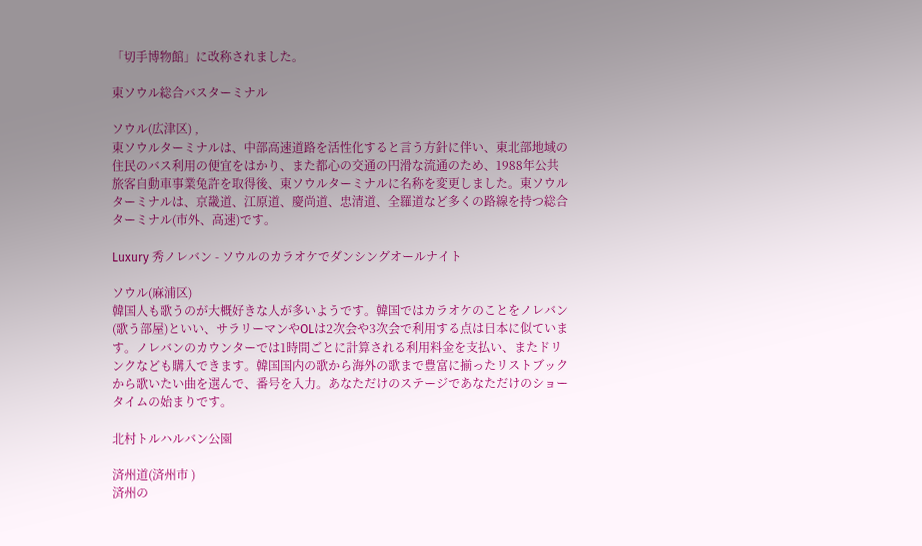「切手博物館」に改称されました。

東ソウル総合バスターミナル

ソウル(広津区) ,
東ソウルターミナルは、中部高速道路を活性化すると言う方針に伴い、東北部地域の住民のバス利用の便宜をはかり、また都心の交通の円滑な流通のため、1988年公共旅客自動車事業兔許を取得後、東ソウルターミナルに名称を変更しました。東ソウルターミナルは、京畿道、江原道、慶尚道、忠清道、全羅道など多くの路線を持つ総合ターミナル(市外、高速)です。

Luxury 秀ノレバン - ソウルのカラオケでダンシングオールナイト

ソウル(麻浦区)
韓国人も歌うのが大概好きな人が多いようです。韓国ではカラオケのことをノレバン(歌う部屋)といい、サラリーマンやOLは2次会や3次会で利用する点は日本に似ています。ノレバンのカウンターでは1時間ごとに計算される利用料金を支払い、またドリンクなども購入できます。韓国国内の歌から海外の歌まで豊富に揃ったリストブックから歌いたい曲を選んで、番号を入力。あなただけのステージであなただけのショータイムの始まりです。

北村トルハルバン公園

済州道(済州市 )
済州の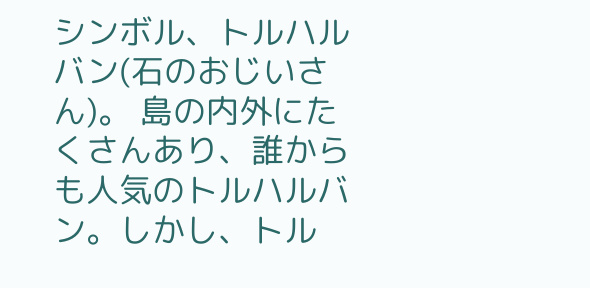シンボル、トルハルバン(石のおじいさん)。 島の内外にたくさんあり、誰からも人気のトルハルバン。しかし、トル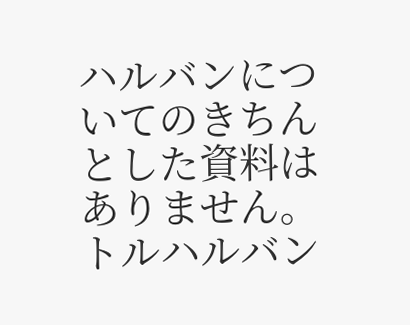ハルバンについてのきちんとした資料はありません。トルハルバン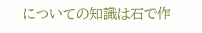についての知識は石で作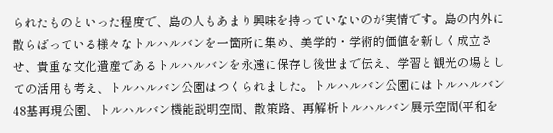られたものといった程度で、島の人もあまり興味を持っていないのが実情です。島の内外に散らばっている様々なトルハルバンを一箇所に集め、美学的・学術的価値を新しく成立させ、貴重な文化遺産であるトルハルバンを永遠に保存し後世まで伝え、学習と観光の場としての活用も考え、トルハルバン公園はつくられました。トルハルバン公園にはトルハルバン48基再現公園、トルハルバン機能説明空間、散策路、再解析トルハルバン展示空間(平和を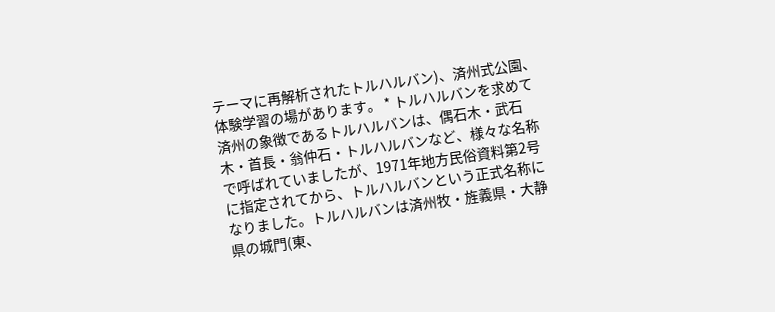テーマに再解析されたトルハルバン)、済州式公園、体験学習の場があります。 * トルハルバンを求めて 済州の象徴であるトルハルバンは、偶石木・武石木・首長・翁仲石・トルハルバンなど、様々な名称で呼ばれていましたが、1971年地方民俗資料第2号に指定されてから、トルハルバンという正式名称になりました。トルハルバンは済州牧・旌義県・大静県の城門(東、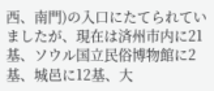西、南門)の入口にたてられていましたが、現在は済州市内に21基、ソウル国立民俗博物館に2基、城邑に12基、大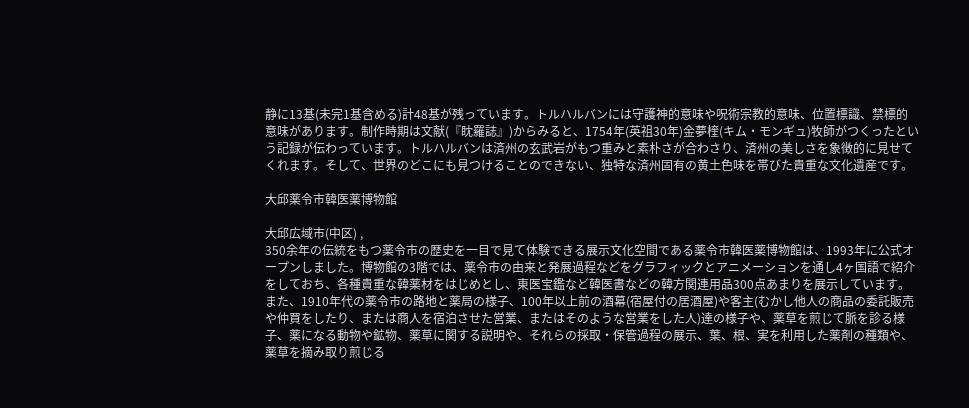静に13基(未完1基含める)計48基が残っています。トルハルバンには守護神的意味や呪術宗教的意味、位置標識、禁標的意味があります。制作時期は文献(『眈羅誌』)からみると、1754年(英祖30年)金夢楏(キム・モンギュ)牧師がつくったという記録が伝わっています。トルハルバンは済州の玄武岩がもつ重みと素朴さが合わさり、済州の美しさを象徴的に見せてくれます。そして、世界のどこにも見つけることのできない、独特な済州固有の黄土色味を帯びた貴重な文化遺産です。

大邱薬令市韓医薬博物館

大邱広域市(中区) ,
350余年の伝統をもつ薬令市の歴史を一目で見て体験できる展示文化空間である薬令市韓医薬博物館は、1993年に公式オープンしました。博物館の3階では、薬令市の由来と発展過程などをグラフィックとアニメーションを通し4ヶ国語で紹介をしておち、各種貴重な韓薬材をはじめとし、東医宝鑑など韓医書などの韓方関連用品300点あまりを展示しています。また、1910年代の薬令市の路地と薬局の様子、100年以上前の酒幕(宿屋付の居酒屋)や客主(むかし他人の商品の委託販売や仲買をしたり、または商人を宿泊させた営業、またはそのような営業をした人)達の様子や、薬草を煎じて脈を診る様子、薬になる動物や鉱物、薬草に関する説明や、それらの採取・保管過程の展示、葉、根、実を利用した薬剤の種類や、薬草を摘み取り煎じる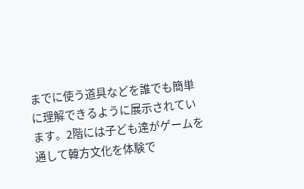までに使う道具などを誰でも簡単に理解できるように展示されています。2階には子ども達がゲームを通して韓方文化を体験で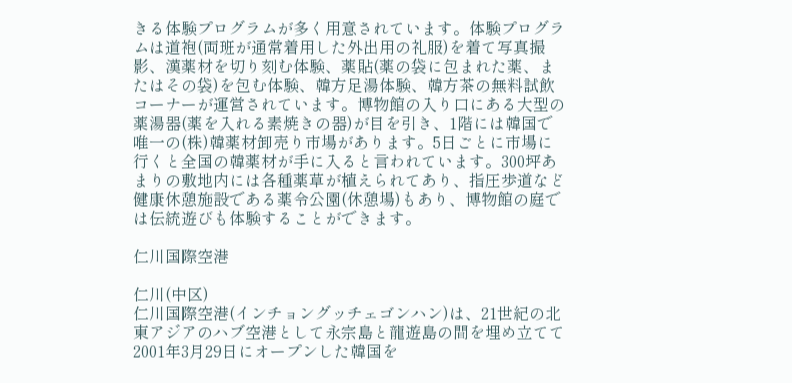きる体験プログラムが多く用意されています。体験プログラムは道袍(両班が通常着用した外出用の礼服)を着て写真撮影、漢薬材を切り刻む体験、薬貼(薬の袋に包まれた薬、またはその袋)を包む体験、韓方足湯体験、韓方茶の無料試飲コーナーが運営されています。博物館の入り口にある大型の薬湯器(薬を入れる素焼きの器)が目を引き、1階には韓国で唯一の(株)韓薬材卸売り市場があります。5日ごとに市場に行くと全国の韓薬材が手に入ると言われています。300坪あまりの敷地内には各種薬草が植えられてあり、指圧歩道など健康休憩施設である薬令公園(休憩場)もあり、博物館の庭では伝統遊びも体験することができます。

仁川国際空港

仁川(中区)
仁川国際空港(インチョングッチェゴンハン)は、21世紀の北東アジアのハブ空港として永宗島と龍遊島の間を埋め立てて2001年3月29日にオープンした韓国を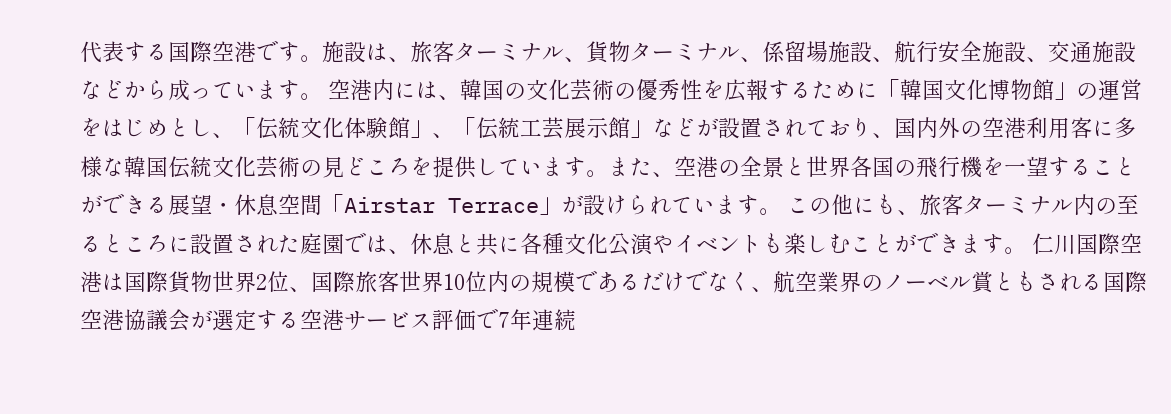代表する国際空港です。施設は、旅客ターミナル、貨物ターミナル、係留場施設、航行安全施設、交通施設などから成っています。 空港内には、韓国の文化芸術の優秀性を広報するために「韓国文化博物館」の運営をはじめとし、「伝統文化体験館」、「伝統工芸展示館」などが設置されており、国内外の空港利用客に多様な韓国伝統文化芸術の見どころを提供しています。また、空港の全景と世界各国の飛行機を一望することができる展望・休息空間「Airstar Terrace」が設けられています。 この他にも、旅客ターミナル内の至るところに設置された庭園では、休息と共に各種文化公演やイベントも楽しむことができます。 仁川国際空港は国際貨物世界2位、国際旅客世界10位内の規模であるだけでなく、航空業界のノーベル賞ともされる国際空港協議会が選定する空港サービス評価で7年連続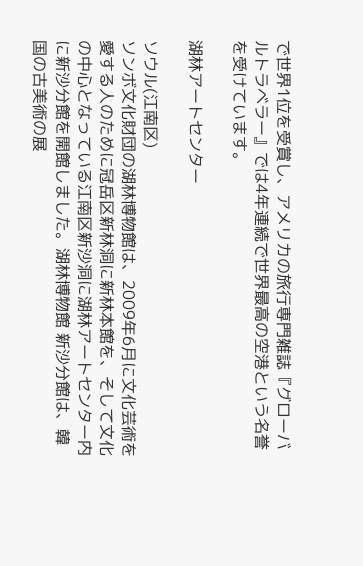で世界1位を受賞し、アメリカの旅行専門雑誌『グローバルトラベラー』では4年連続で世界最高の空港という名誉を受けています。

湖林アートセンター

ソウル(江南区)
ソンボ文化財団の湖林博物館は、2009年6月に文化芸術を愛する人のために冠岳区新林洞に新林本館を、そして文化の中心となっている江南区新沙洞に湖林アートセンター内に新沙分館を開館しました。湖林博物館 新沙分館は、韓国の古美術の展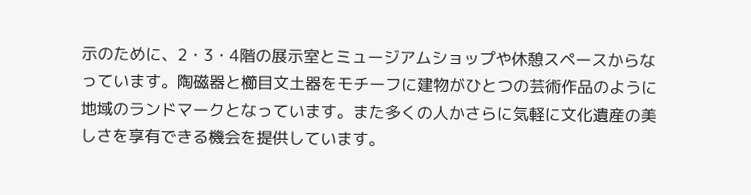示のために、2・3・4階の展示室とミュージアムショップや休憩スペースからなっています。陶磁器と櫛目文土器をモチーフに建物がひとつの芸術作品のように地域のランドマークとなっています。また多くの人かさらに気軽に文化遺産の美しさを享有できる機会を提供しています。